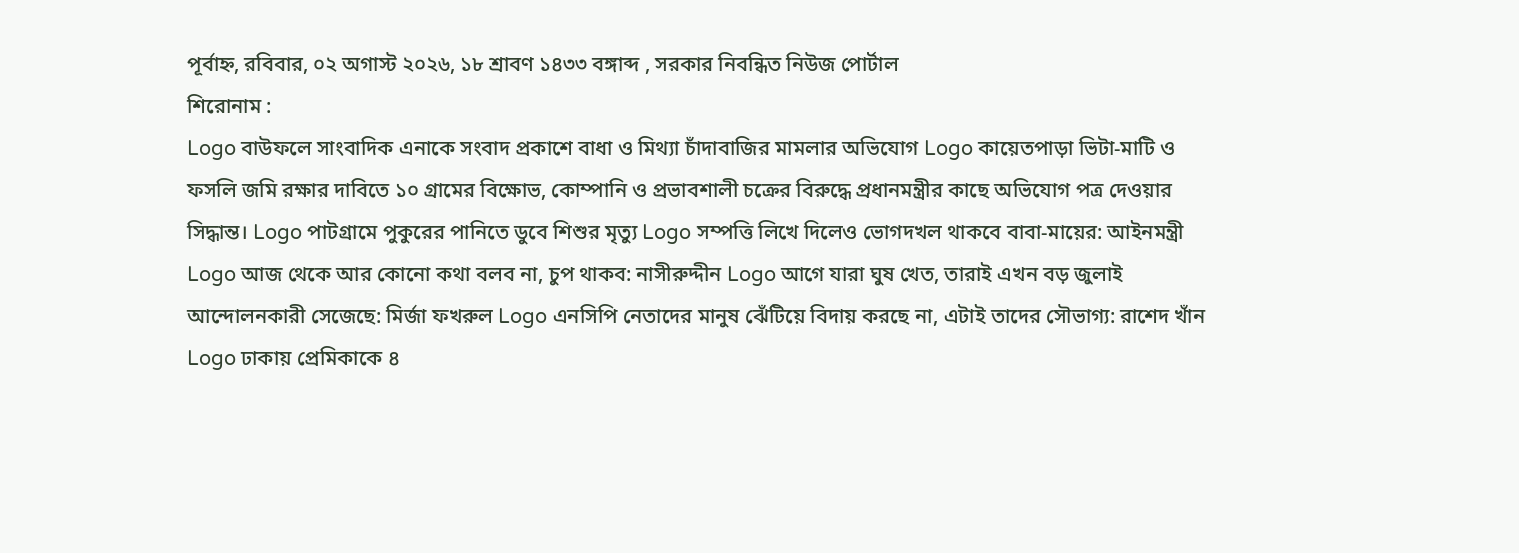পূর্বাহ্ন, রবিবার, ০২ অগাস্ট ২০২৬, ১৮ শ্রাবণ ১৪৩৩ বঙ্গাব্দ , সরকার নিবন্ধিত নিউজ পোর্টাল
শিরোনাম :
Logo বাউফলে সাংবাদিক এনাকে সংবাদ প্রকাশে বাধা ও মিথ্যা চাঁদাবাজির মামলার অভিযোগ Logo কায়েতপাড়া ভিটা-মাটি ও ফসলি জমি রক্ষার দাবিতে ১০ গ্রামের বিক্ষোভ, কোম্পানি ও প্রভাবশালী চক্রের বিরুদ্ধে প্রধানমন্ত্রীর কাছে অভিযোগ পত্র দেওয়ার সিদ্ধান্ত। Logo পাটগ্রামে পুকুরের পানিতে ডুবে শিশুর মৃত্যু Logo সম্পত্তি লিখে দিলেও ভোগদখল থাকবে বাবা-মায়ের: আইনমন্ত্রী Logo আজ থেকে আর কোনো কথা বলব না, চুপ থাকব: নাসীরুদ্দীন Logo আগে যারা ঘুষ খেত, তারাই এখন বড় জুলাই আন্দোলনকারী সেজেছে: মির্জা ফখরুল Logo এনসিপি নেতাদের মানুষ ঝেঁটিয়ে বিদায় করছে না, এটাই তাদের সৌভাগ্য: রাশেদ খাঁন Logo ঢাকায় প্রেমিকাকে ৪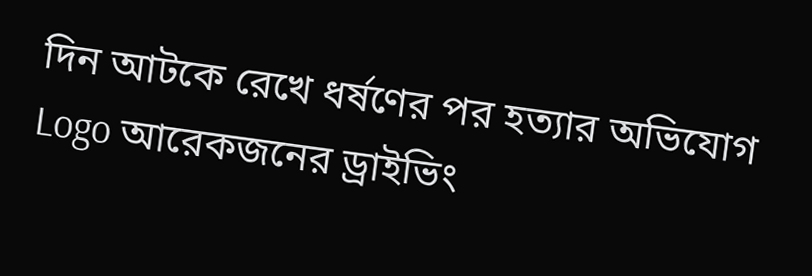দিন আটকে রেখে ধর্ষণের পর হত্যার অভিযোগ Logo আরেকজনের ড্রাইভিং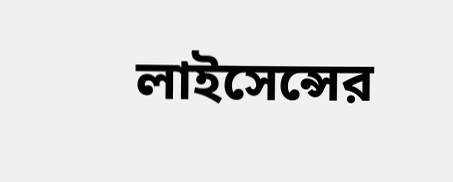লাইসেন্সের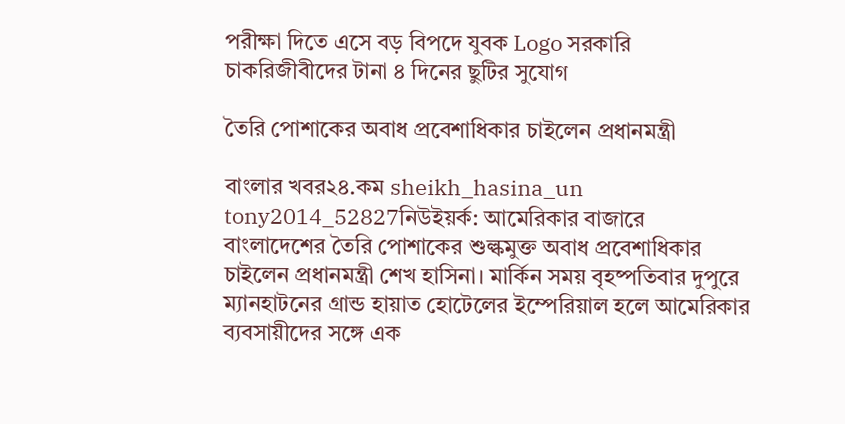পরীক্ষা দিতে এসে বড় বিপদে যুবক Logo সরকারি চাকরিজীবীদের টানা ৪ দিনের ছুটির সুযোগ

তৈরি পোশাকের অবাধ প্রবেশাধিকার চাইলেন প্রধানমন্ত্রী

বাংলার খবর২৪.কম sheikh_hasina_un tony2014_52827নিউইয়র্ক: আমেরিকার বাজারে বাংলাদেশের তৈরি পোশাকের শুল্কমুক্ত অবাধ প্রবেশাধিকার চাইলেন প্রধানমন্ত্রী শেখ হাসিনা। মার্কিন সময় বৃহষ্পতিবার দুপুরে ম্যানহাটনের গ্রান্ড হায়াত হোটেলের ইম্পেরিয়াল হলে আমেরিকার ব্যবসায়ীদের সঙ্গে এক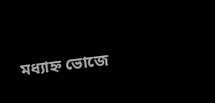মধ্যাহ্ন ভোজে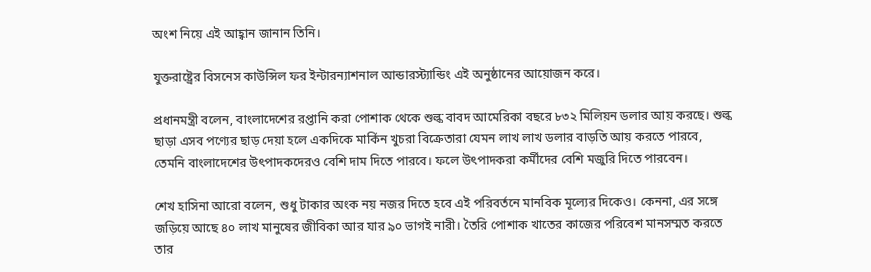অংশ নিয়ে এই আহ্বান জানান তিনি।

যুক্তরাষ্ট্রের বিসনেস কাউন্সিল ফর ইন্টারন্যাশনাল আন্ডারস্ট্যান্ডিং এই অনুষ্ঠানের আয়োজন করে।

প্রধানমন্ত্রী বলেন, বাংলাদেশের রপ্তানি করা পোশাক থেকে শুল্ক বাবদ আমেরিকা বছরে ৮৩২ মিলিয়ন ডলার আয় করছে। শুল্ক ছাড়া এসব পণ্যের ছাড় দেয়া হলে একদিকে মার্কিন খুচরা বিক্রেতারা যেমন লাখ লাখ ডলার বাড়তি আয় করতে পারবে, তেমনি বাংলাদেশের উৎপাদকদেরও বেশি দাম দিতে পারবে। ফলে উৎপাদকরা কর্মীদের বেশি মজুরি দিতে পারবেন।

শেখ হাসিনা আরো বলেন, শুধু টাকার অংক নয় নজর দিতে হবে এই পরিবর্তনে মানবিক মূল্যের দিকেও। কেননা, এর সঙ্গে জড়িয়ে আছে ৪০ লাখ মানুষের জীবিকা আর যার ৯০ ভাগই নারী। তৈরি পোশাক খাতের কাজের পরিবেশ মানসম্মত করতে তার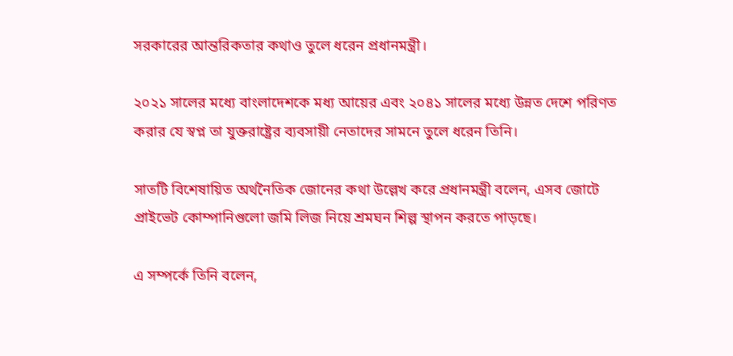সরকারের আন্তরিকতার কথাও তুলে ধরেন প্রধানমন্ত্রী।

২০২১ সালের মধ্যে বাংলাদেশকে মধ্য আয়ের এবং ২০৪১ সালের মধ্যে উন্নত দেশে পরিণত করার যে স্বপ্ন তা যুক্তরাষ্ট্রের ব্যবসায়ী নেতাদের সামনে তুলে ধরেন তিনি।

সাতটি বিশেষায়িত অর্থনৈতিক জোনের কথা উল্লেখ করে প্রধানমন্ত্রী বলেন, এসব জোটে প্রাইভেট কোম্পানিগুলো জমি লিজ নিয়ে শ্রমঘন শিল্প স্থাপন করতে পাড়ছে।

এ সম্পর্কে তিনি বলেন,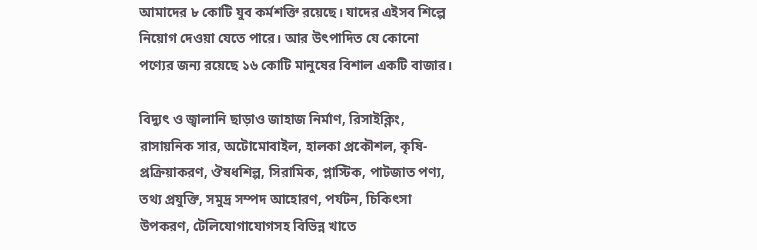আমাদের ৮ কোটি যুব কর্মশক্তি রয়েছে। যাদের এইসব শিল্পে নিয়োগ দেওয়া যেতে পারে। আর উৎপাদিত যে কোনো পণ্যের জন্য রয়েছে ১৬ কোটি মানুষের বিশাল একটি বাজার।

বিদ্যুৎ ও জ্বালানি ছাড়াও জাহাজ নির্মাণ, রিসাইক্লিং, রাসায়নিক সার, অটোমোবাইল, হালকা প্রকৌশল, কৃষি-প্রক্রিয়াকরণ, ঔষধশিল্প, সিরামিক, প্লাস্টিক, পাটজাত পণ্য, তথ্য প্রযুক্তি, সমুদ্র সম্পদ আহোরণ, পর্যটন, চিকিৎসা উপকরণ, টেলিযোগাযোগসহ বিভিন্ন খাতে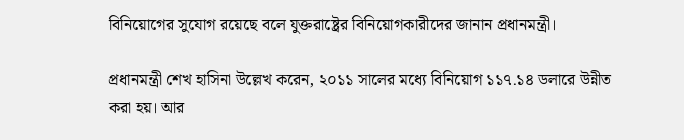বিনিয়োগের সুযোগ রয়েছে বলে যুক্তরাষ্ট্রের বিনিয়োগকারীদের জানান প্রধানমন্ত্রী।

প্রধানমন্ত্রী শেখ হাসিনা উল্লেখ করেন, ২০১১ সালের মধ্যে বিনিয়োগ ১১৭.১৪ ডলারে উন্নীত করা হয়। আর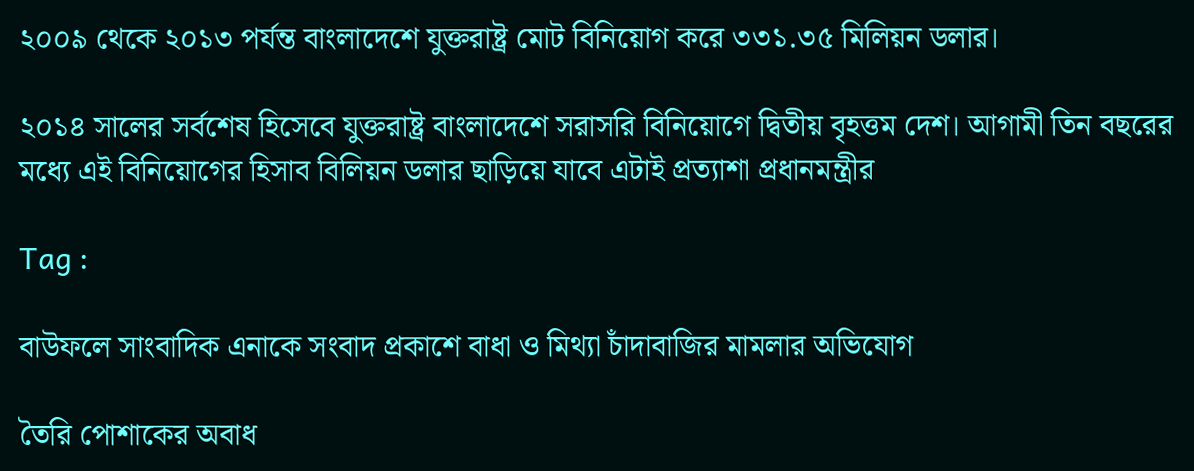২০০৯ থেকে ২০১৩ পর্যন্ত বাংলাদেশে যুক্তরাষ্ট্র মোট বিনিয়োগ করে ৩৩১.৩৫ মিলিয়ন ডলার।

২০১৪ সালের সর্বশেষ হিসেবে যুক্তরাষ্ট্র বাংলাদেশে সরাসরি বিনিয়োগে দ্বিতীয় বৃহত্তম দেশ। আগামী তিন বছরের মধ্যে এই বিনিয়োগের হিসাব বিলিয়ন ডলার ছাড়িয়ে যাবে এটাই প্রত্যাশা প্রধানমন্ত্রীর

Tag :

বাউফলে সাংবাদিক এনাকে সংবাদ প্রকাশে বাধা ও মিথ্যা চাঁদাবাজির মামলার অভিযোগ

তৈরি পোশাকের অবাধ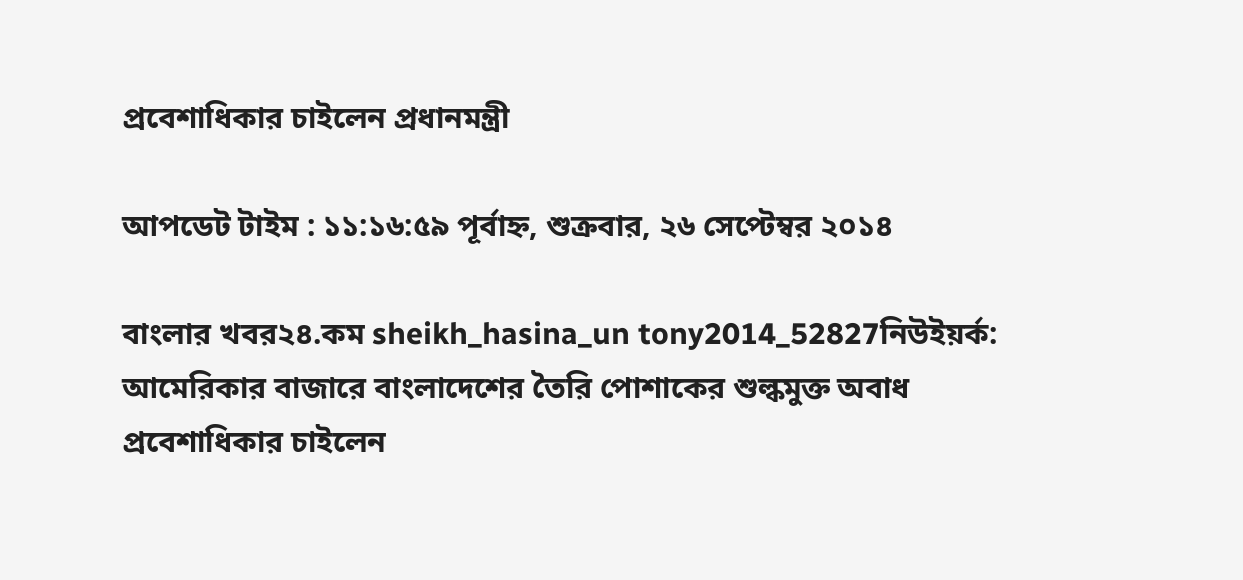প্রবেশাধিকার চাইলেন প্রধানমন্ত্রী

আপডেট টাইম : ১১:১৬:৫৯ পূর্বাহ্ন, শুক্রবার, ২৬ সেপ্টেম্বর ২০১৪

বাংলার খবর২৪.কম sheikh_hasina_un tony2014_52827নিউইয়র্ক: আমেরিকার বাজারে বাংলাদেশের তৈরি পোশাকের শুল্কমুক্ত অবাধ প্রবেশাধিকার চাইলেন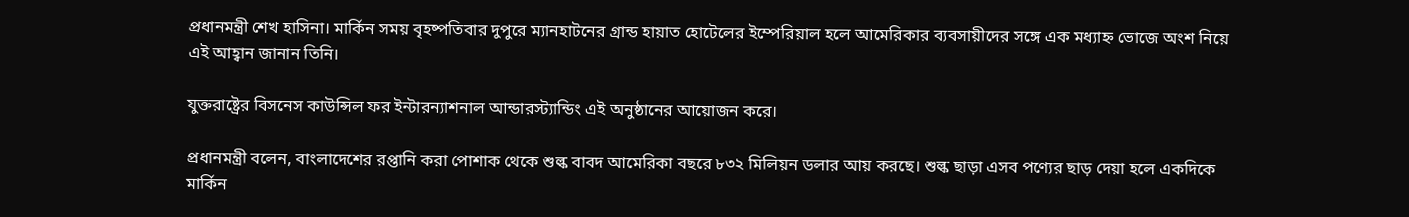প্রধানমন্ত্রী শেখ হাসিনা। মার্কিন সময় বৃহষ্পতিবার দুপুরে ম্যানহাটনের গ্রান্ড হায়াত হোটেলের ইম্পেরিয়াল হলে আমেরিকার ব্যবসায়ীদের সঙ্গে এক মধ্যাহ্ন ভোজে অংশ নিয়ে এই আহ্বান জানান তিনি।

যুক্তরাষ্ট্রের বিসনেস কাউন্সিল ফর ইন্টারন্যাশনাল আন্ডারস্ট্যান্ডিং এই অনুষ্ঠানের আয়োজন করে।

প্রধানমন্ত্রী বলেন, বাংলাদেশের রপ্তানি করা পোশাক থেকে শুল্ক বাবদ আমেরিকা বছরে ৮৩২ মিলিয়ন ডলার আয় করছে। শুল্ক ছাড়া এসব পণ্যের ছাড় দেয়া হলে একদিকে মার্কিন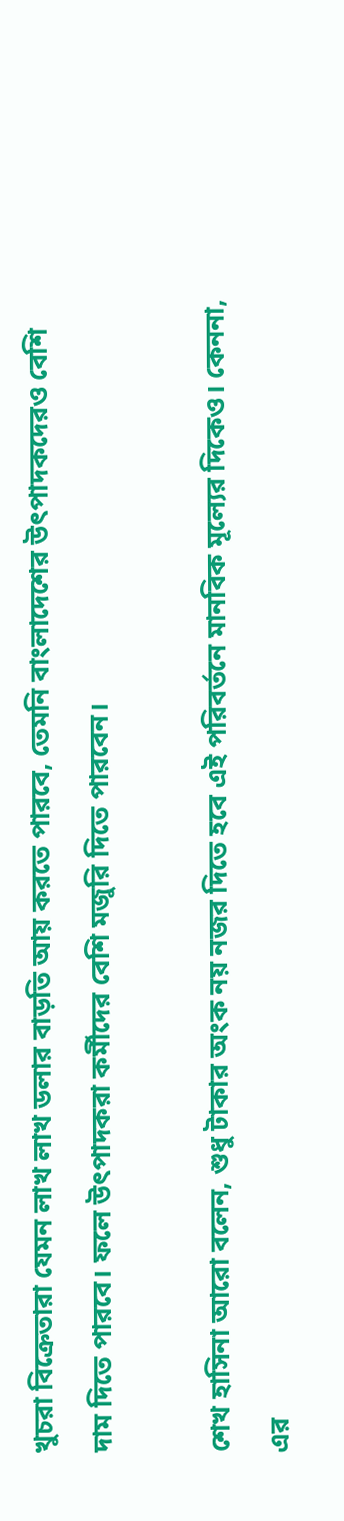খুচরা বিক্রেতারা যেমন লাখ লাখ ডলার বাড়তি আয় করতে পারবে, তেমনি বাংলাদেশের উৎপাদকদেরও বেশি দাম দিতে পারবে। ফলে উৎপাদকরা কর্মীদের বেশি মজুরি দিতে পারবেন।

শেখ হাসিনা আরো বলেন, শুধু টাকার অংক নয় নজর দিতে হবে এই পরিবর্তনে মানবিক মূল্যের দিকেও। কেননা, এর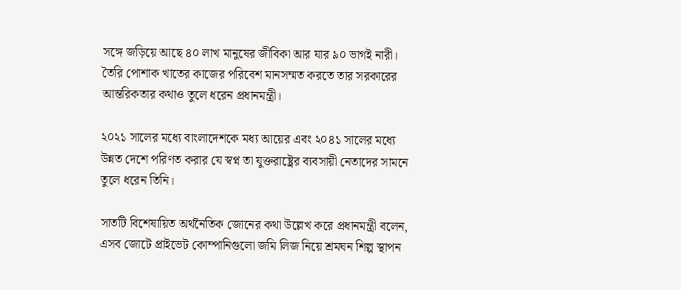সঙ্গে জড়িয়ে আছে ৪০ লাখ মানুষের জীবিকা আর যার ৯০ ভাগই নারী। তৈরি পোশাক খাতের কাজের পরিবেশ মানসম্মত করতে তার সরকারের আন্তরিকতার কথাও তুলে ধরেন প্রধানমন্ত্রী।

২০২১ সালের মধ্যে বাংলাদেশকে মধ্য আয়ের এবং ২০৪১ সালের মধ্যে উন্নত দেশে পরিণত করার যে স্বপ্ন তা যুক্তরাষ্ট্রের ব্যবসায়ী নেতাদের সামনে তুলে ধরেন তিনি।

সাতটি বিশেষায়িত অর্থনৈতিক জোনের কথা উল্লেখ করে প্রধানমন্ত্রী বলেন, এসব জোটে প্রাইভেট কোম্পানিগুলো জমি লিজ নিয়ে শ্রমঘন শিল্প স্থাপন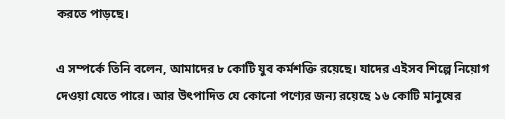করতে পাড়ছে।

এ সম্পর্কে তিনি বলেন, আমাদের ৮ কোটি যুব কর্মশক্তি রয়েছে। যাদের এইসব শিল্পে নিয়োগ দেওয়া যেতে পারে। আর উৎপাদিত যে কোনো পণ্যের জন্য রয়েছে ১৬ কোটি মানুষের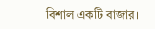বিশাল একটি বাজার।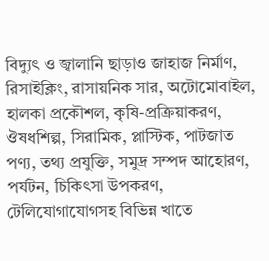বিদ্যুৎ ও জ্বালানি ছাড়াও জাহাজ নির্মাণ, রিসাইক্লিং, রাসায়নিক সার, অটোমোবাইল, হালকা প্রকৌশল, কৃষি-প্রক্রিয়াকরণ, ঔষধশিল্প, সিরামিক, প্লাস্টিক, পাটজাত পণ্য, তথ্য প্রযুক্তি, সমুদ্র সম্পদ আহোরণ, পর্যটন, চিকিৎসা উপকরণ, টেলিযোগাযোগসহ বিভিন্ন খাতে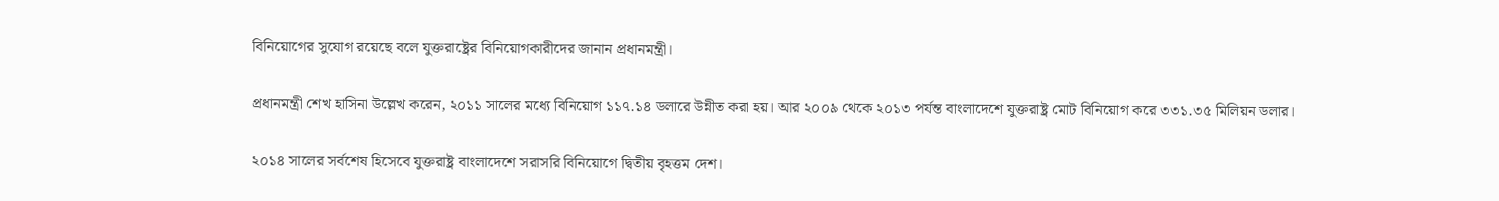বিনিয়োগের সুযোগ রয়েছে বলে যুক্তরাষ্ট্রের বিনিয়োগকারীদের জানান প্রধানমন্ত্রী।

প্রধানমন্ত্রী শেখ হাসিনা উল্লেখ করেন, ২০১১ সালের মধ্যে বিনিয়োগ ১১৭.১৪ ডলারে উন্নীত করা হয়। আর ২০০৯ থেকে ২০১৩ পর্যন্ত বাংলাদেশে যুক্তরাষ্ট্র মোট বিনিয়োগ করে ৩৩১.৩৫ মিলিয়ন ডলার।

২০১৪ সালের সর্বশেষ হিসেবে যুক্তরাষ্ট্র বাংলাদেশে সরাসরি বিনিয়োগে দ্বিতীয় বৃহত্তম দেশ।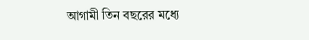আগামী তিন বছরের মধ্যে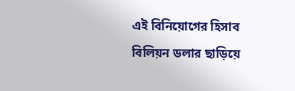এই বিনিয়োগের হিসাব বিলিয়ন ডলার ছাড়িয়ে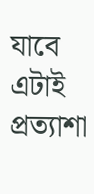যাবে এটাই প্রত্যাশা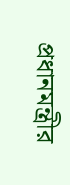প্রধানমন্ত্রীর